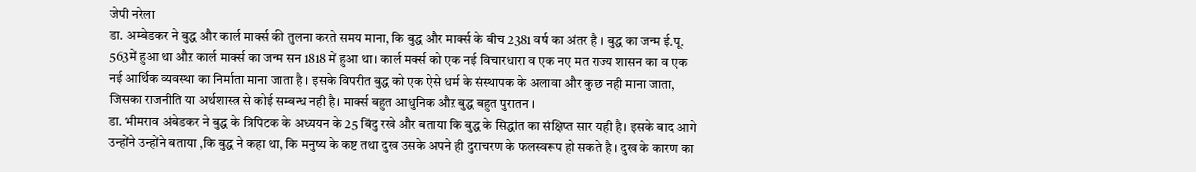जेपी नरेला
डा. अम्बेडकर ने बुद्ध और कार्ल मार्क्स की तुलना करते समय माना, कि बुद्ध और मार्क्स के बीच 2381 वर्ष का अंतर है । बुद्ध का जन्म ई.पू. 563में हुआ था औऱ कार्ल मार्क्स का जन्म सन 1818 में हुआ था। कार्ल मर्क्स को एक नई विचारधारा व एक नए मत राज्य शासन का व एक नई आर्थिक व्यवस्था का निर्माता माना जाता है । इसके विपरीत बुद्ध को एक ऐसे धर्म के संस्थापक के अलावा और कुछ नही माना जाता, जिसका राजनीति या अर्थशास्त्र से कोई सम्बन्ध नही है। मार्क्स बहुत आधुनिक औऱ बुद्ध बहुत पुरातन ।
डा. भीमराव अंबेडकर ने बुद्ध के त्रिपिटक के अध्ययन के 25 बिंदु रखे और बताया कि बुद्ध के सिद्धांत का संक्षिप्त सार यही है। इसके बाद आगे उन्होंने उन्होंने बताया ,कि बुद्ध ने कहा था, कि मनुष्य के कष्ट तथा दुख उसके अपने ही दुराचरण के फलस्वरूप हो सकते है । दुख के कारण का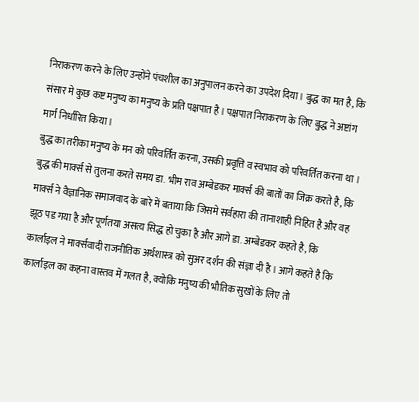निराकरण करने के लिए उन्होंने पंचशील का अनुपालन करने का उपदेश दिया। बुद्ध का मत है, कि संसार मे कुछ कष्ट मनुष्य का मनुष्य के प्रति पक्षपात है । पक्षपात निराकरण के लिए बुद्ध ने अष्टांग मार्ग निर्धारित किया।
बुद्ध का तरीका मनुष्य के मन को परिवर्तित करना, उसकी प्रवृत्ति व स्वभाव को परिवर्तित करना था ।
बुद्ध की मार्क्स से तुलना करते समय डा. भीम राव अम्बेडकर मार्क्स की बातों का जिक्र करते है, कि मार्क्स ने वैज्ञानिक समाजवाद के बारे में बताया कि जिसमे सर्वहारा की तानाशाही निहित है और वह झूठ पड गया है और पूर्णतया असत्य सिद्ध हो चुका है और आगे डा. अम्बेडकर कहते है, कि कार्लाइल ने मार्क्सवादी राजनीतिक अर्थशास्त्र को सुअर दर्शन की संज्ञा दी है । आगे कहते है कि कार्लाइल का कहना वास्तव में गलत है, क्योकि मनुष्य की भौतिक सुखों के लिए तो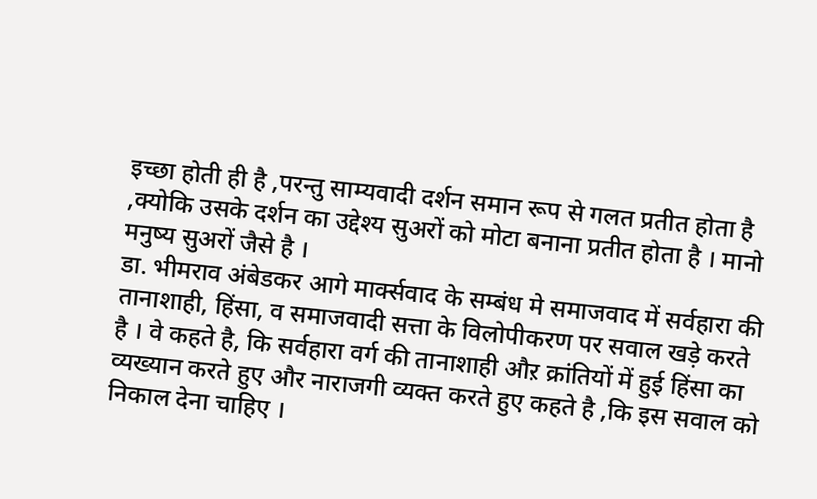इच्छा होती ही है ,परन्तु साम्यवादी दर्शन समान रूप से गलत प्रतीत होता है ,क्योकि उसके दर्शन का उद्देश्य सुअरों को मोटा बनाना प्रतीत होता है । मानो मनुष्य सुअरों जैसे है ।
डा. भीमराव अंबेडकर आगे मार्क्सवाद के सम्बंध मे समाजवाद में सर्वहारा की तानाशाही, हिंसा, व समाजवादी सत्ता के विलोपीकरण पर सवाल खड़े करते है । वे कहते है, कि सर्वहारा वर्ग की तानाशाही औऱ क्रांतियों में हुई हिंसा का व्यख्यान करते हुए और नाराजगी व्यक्त करते हुए कहते है ,कि इस सवाल को निकाल देना चाहिए ।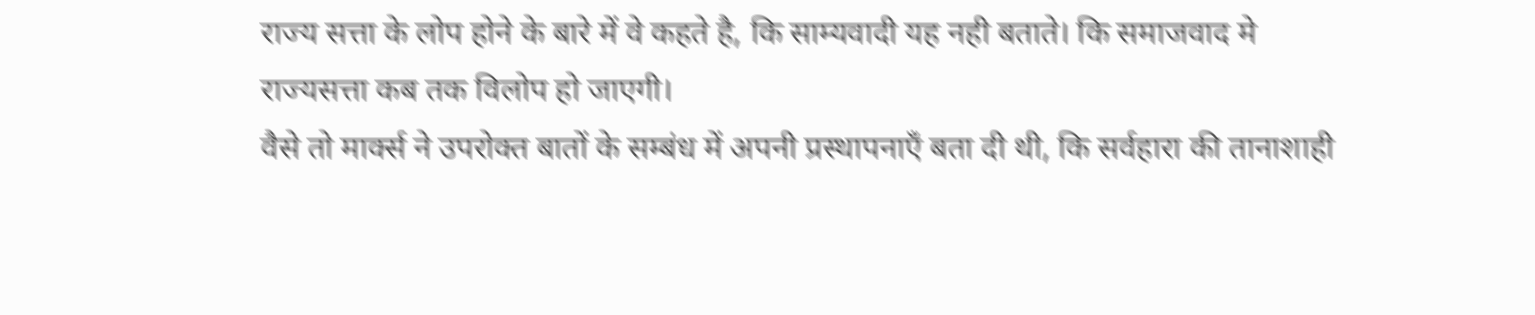राज्य सत्ता के लोप होने के बारे में वे कहते है, कि साम्यवादी यह नही बताते। कि समाजवाद मे राज्यसत्ता कब तक विलोप हो जाएगी।
वैसे तो मार्क्स ने उपरोक्त बातों के सम्बंध में अपनी प्रस्थापनाएँ बता दी थी, कि सर्वहारा की तानाशाही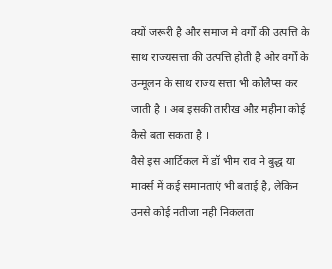क्यों जरूरी है और समाज मे वर्गों की उत्पत्ति के साथ राज्यसत्ता की उत्पत्ति होती है ओर वर्गों के उन्मूलन के साथ राज्य सत्ता भी कोलैप्स कर जाती है । अब इसकी तारीख औऱ महीना कोई कैसे बता सकता है ।
वैसे इस आर्टिकल में डॉ भीम राव ने बुद्ध या मार्क्स में कई समानताएं भी बताई है, लेकिन उनसे कोई नतीजा नही निकलता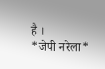है ।
*जेपी नरेला*